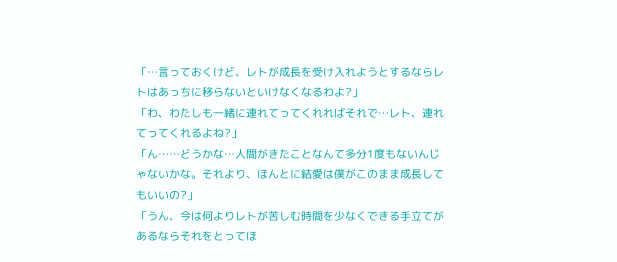「…言っておくけど、レトが成長を受け入れようとするならレトはあっちに移らないといけなくなるわよ?」
「わ、わたしも一緒に連れてってくれればそれで…レト、連れてってくれるよね?」
「ん……どうかな…人間がきたことなんて多分1度もないんじゃないかな。それより、ほんとに結愛は僕がこのまま成長してもいいの?」
「うん、今は何よりレトが苦しむ時間を少なくできる手立てがあるならそれをとってほ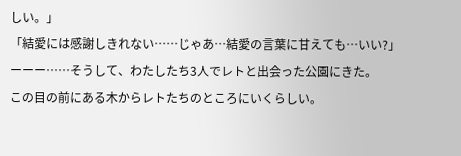しい。」
「結愛には感謝しきれない……じゃあ…結愛の言葉に甘えても…いい?」
ーーー……そうして、わたしたち3人でレトと出会った公園にきた。
この目の前にある木からレトたちのところにいくらしい。